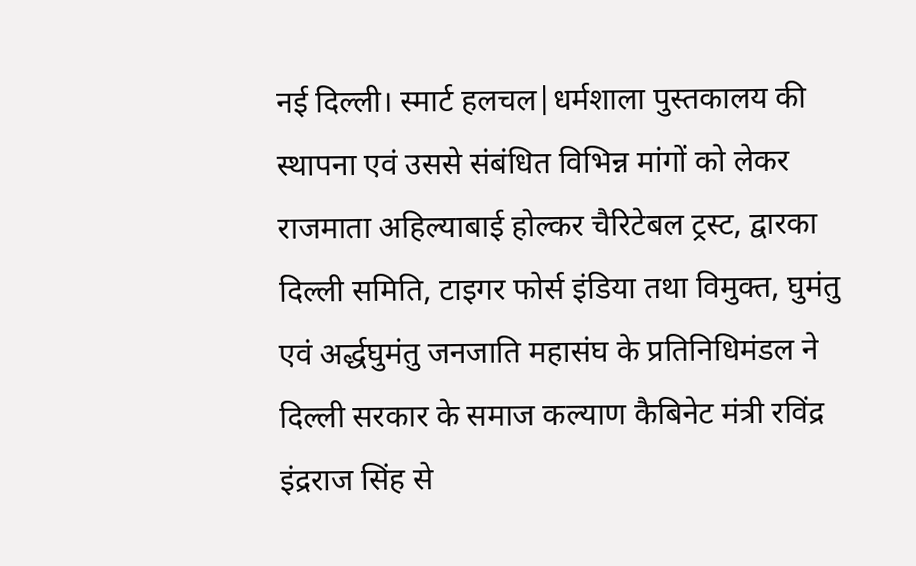नई दिल्ली। स्मार्ट हलचल|धर्मशाला पुस्तकालय की स्थापना एवं उससे संबंधित विभिन्न मांगों को लेकर राजमाता अहिल्याबाई होल्कर चैरिटेबल ट्रस्ट, द्वारका दिल्ली समिति, टाइगर फोर्स इंडिया तथा विमुक्त, घुमंतु एवं अर्द्धघुमंतु जनजाति महासंघ के प्रतिनिधिमंडल ने दिल्ली सरकार के समाज कल्याण कैबिनेट मंत्री रविंद्र इंद्रराज सिंह से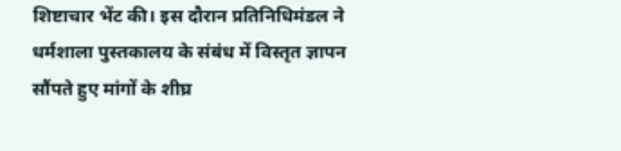शिष्टाचार भेंट की। इस दौरान प्रतिनिधिमंडल ने धर्मशाला पुस्तकालय के संबंध में विस्तृत ज्ञापन सौंपते हुए मांगों के शीघ्र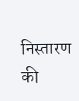निस्तारण की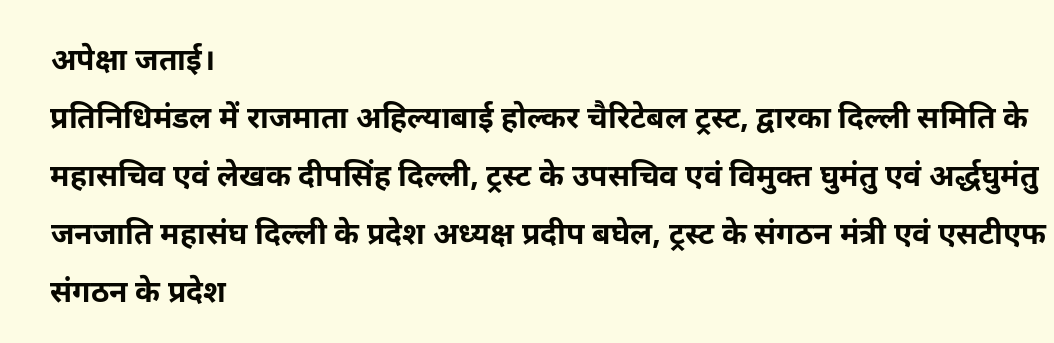अपेक्षा जताई।
प्रतिनिधिमंडल में राजमाता अहिल्याबाई होल्कर चैरिटेबल ट्रस्ट, द्वारका दिल्ली समिति के महासचिव एवं लेखक दीपसिंह दिल्ली, ट्रस्ट के उपसचिव एवं विमुक्त घुमंतु एवं अर्द्धघुमंतु जनजाति महासंघ दिल्ली के प्रदेश अध्यक्ष प्रदीप बघेल, ट्रस्ट के संगठन मंत्री एवं एसटीएफ संगठन के प्रदेश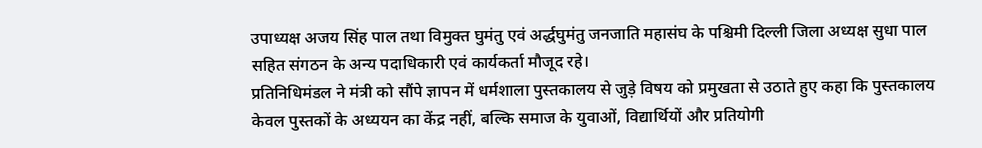उपाध्यक्ष अजय सिंह पाल तथा विमुक्त घुमंतु एवं अर्द्धघुमंतु जनजाति महासंघ के पश्चिमी दिल्ली जिला अध्यक्ष सुधा पाल सहित संगठन के अन्य पदाधिकारी एवं कार्यकर्ता मौजूद रहे।
प्रतिनिधिमंडल ने मंत्री को सौंपे ज्ञापन में धर्मशाला पुस्तकालय से जुड़े विषय को प्रमुखता से उठाते हुए कहा कि पुस्तकालय केवल पुस्तकों के अध्ययन का केंद्र नहीं, बल्कि समाज के युवाओं, विद्यार्थियों और प्रतियोगी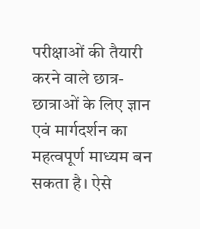परीक्षाओं की तैयारी करने वाले छात्र-छात्राओं के लिए ज्ञान एवं मार्गदर्शन का महत्वपूर्ण माध्यम बन सकता है। ऐसे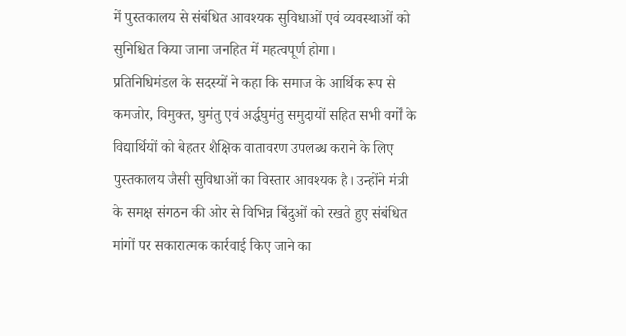में पुस्तकालय से संबंधित आवश्यक सुविधाओं एवं व्यवस्थाओं को सुनिश्चित किया जाना जनहित में महत्वपूर्ण होगा।
प्रतिनिधिमंडल के सदस्यों ने कहा कि समाज के आर्थिक रूप से कमजोर, विमुक्त, घुमंतु एवं अर्द्धघुमंतु समुदायों सहित सभी वर्गों के विद्यार्थियों को बेहतर शैक्षिक वातावरण उपलब्ध कराने के लिए पुस्तकालय जैसी सुविधाओं का विस्तार आवश्यक है। उन्होंने मंत्री के समक्ष संगठन की ओर से विभिन्न बिंदुओं को रखते हुए संबंधित मांगों पर सकारात्मक कार्रवाई किए जाने का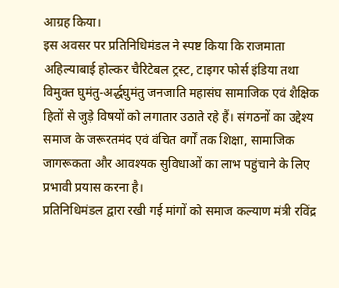आग्रह किया।
इस अवसर पर प्रतिनिधिमंडल ने स्पष्ट किया कि राजमाता अहिल्याबाई होल्कर चैरिटेबल ट्रस्ट, टाइगर फोर्स इंडिया तथा विमुक्त घुमंतु-अर्द्धघुमंतु जनजाति महासंघ सामाजिक एवं शैक्षिक हितों से जुड़े विषयों को लगातार उठाते रहे हैं। संगठनों का उद्देश्य समाज के जरूरतमंद एवं वंचित वर्गों तक शिक्षा, सामाजिक जागरूकता और आवश्यक सुविधाओं का लाभ पहुंचाने के लिए प्रभावी प्रयास करना है।
प्रतिनिधिमंडल द्वारा रखी गई मांगों को समाज कल्याण मंत्री रविंद्र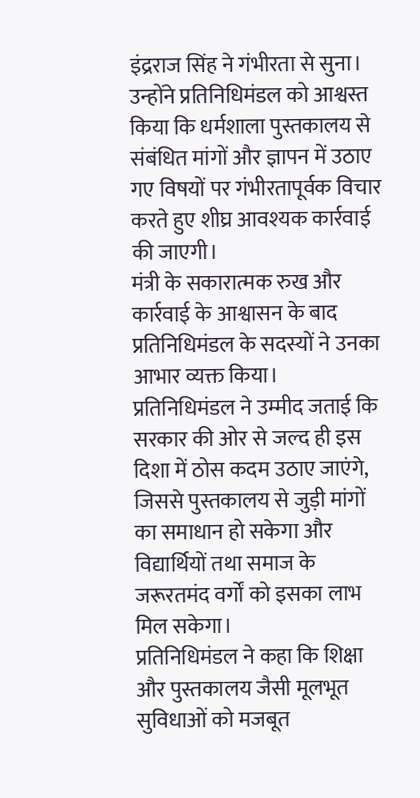इंद्रराज सिंह ने गंभीरता से सुना। उन्होंने प्रतिनिधिमंडल को आश्वस्त किया कि धर्मशाला पुस्तकालय से संबंधित मांगों और ज्ञापन में उठाए गए विषयों पर गंभीरतापूर्वक विचार करते हुए शीघ्र आवश्यक कार्रवाई की जाएगी।
मंत्री के सकारात्मक रुख और कार्रवाई के आश्वासन के बाद प्रतिनिधिमंडल के सदस्यों ने उनका आभार व्यक्त किया। प्रतिनिधिमंडल ने उम्मीद जताई कि सरकार की ओर से जल्द ही इस दिशा में ठोस कदम उठाए जाएंगे, जिससे पुस्तकालय से जुड़ी मांगों का समाधान हो सकेगा और विद्यार्थियों तथा समाज के जरूरतमंद वर्गों को इसका लाभ मिल सकेगा।
प्रतिनिधिमंडल ने कहा कि शिक्षा और पुस्तकालय जैसी मूलभूत सुविधाओं को मजबूत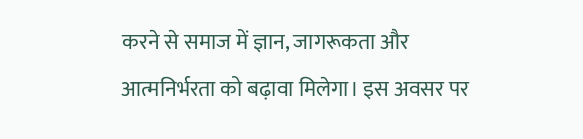करने से समाज में ज्ञान, जागरूकता और आत्मनिर्भरता को बढ़ावा मिलेगा। इस अवसर पर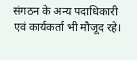संगठन के अन्य पदाधिकारी एवं कार्यकर्ता भी मौजूद रहे।